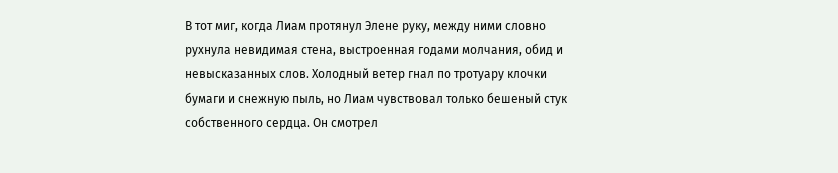В тот миг, когда Лиам протянул Элене руку, между ними словно рухнула невидимая стена, выстроенная годами молчания, обид и невысказанных слов. Холодный ветер гнал по тротуару клочки бумаги и снежную пыль, но Лиам чувствовал только бешеный стук собственного сердца. Он смотрел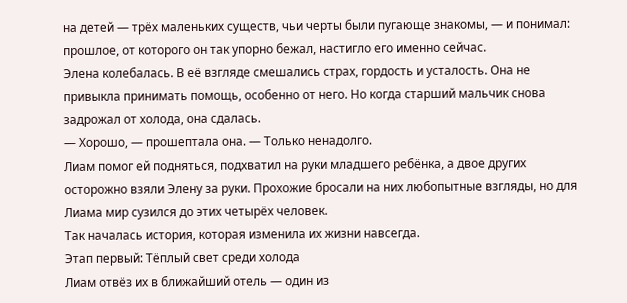на детей — трёх маленьких существ, чьи черты были пугающе знакомы, — и понимал: прошлое, от которого он так упорно бежал, настигло его именно сейчас.
Элена колебалась. В её взгляде смешались страх, гордость и усталость. Она не привыкла принимать помощь, особенно от него. Но когда старший мальчик снова задрожал от холода, она сдалась.
— Хорошо, — прошептала она. — Только ненадолго.
Лиам помог ей подняться, подхватил на руки младшего ребёнка, а двое других осторожно взяли Элену за руки. Прохожие бросали на них любопытные взгляды, но для Лиама мир сузился до этих четырёх человек.
Так началась история, которая изменила их жизни навсегда.
Этап первый: Тёплый свет среди холода
Лиам отвёз их в ближайший отель — один из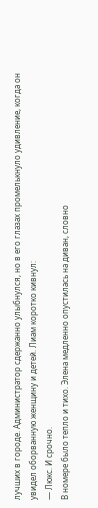лучших в городе. Администратор сдержанно улыбнулся, но в его глазах промелькнуло удивление, когда он увидел оборванную женщину и детей. Лиам коротко кивнул:
— Люкс. И срочно.
В номере было тепло и тихо. Элена медленно опустилась на диван, словно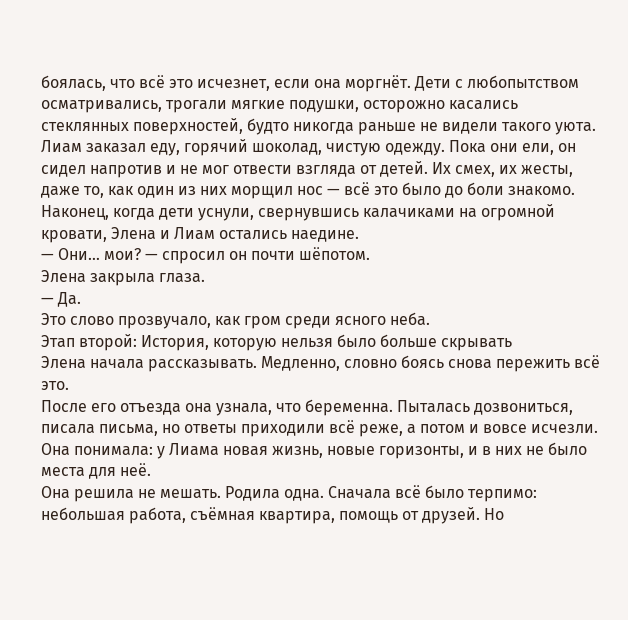боялась, что всё это исчезнет, если она моргнёт. Дети с любопытством осматривались, трогали мягкие подушки, осторожно касались стеклянных поверхностей, будто никогда раньше не видели такого уюта.
Лиам заказал еду, горячий шоколад, чистую одежду. Пока они ели, он сидел напротив и не мог отвести взгляда от детей. Их смех, их жесты, даже то, как один из них морщил нос — всё это было до боли знакомо.
Наконец, когда дети уснули, свернувшись калачиками на огромной кровати, Элена и Лиам остались наедине.
— Они… мои? — спросил он почти шёпотом.
Элена закрыла глаза.
— Да.
Это слово прозвучало, как гром среди ясного неба.
Этап второй: История, которую нельзя было больше скрывать
Элена начала рассказывать. Медленно, словно боясь снова пережить всё это.
После его отъезда она узнала, что беременна. Пыталась дозвониться, писала письма, но ответы приходили всё реже, а потом и вовсе исчезли. Она понимала: у Лиама новая жизнь, новые горизонты, и в них не было места для неё.
Она решила не мешать. Родила одна. Сначала всё было терпимо: небольшая работа, съёмная квартира, помощь от друзей. Но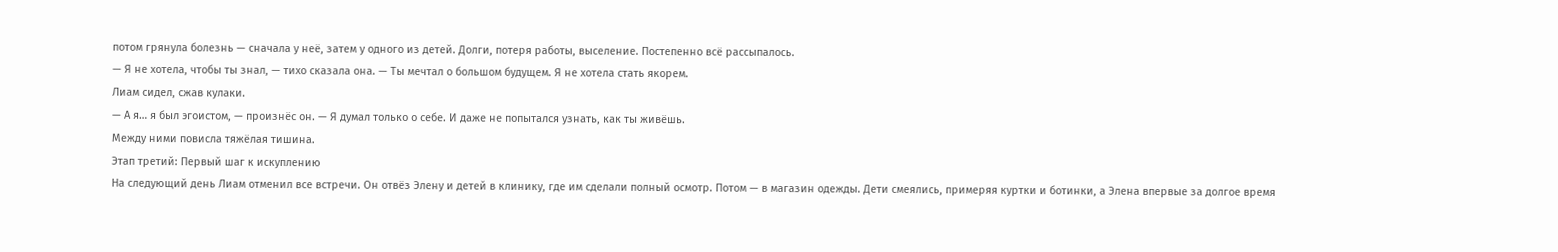потом грянула болезнь — сначала у неё, затем у одного из детей. Долги, потеря работы, выселение. Постепенно всё рассыпалось.
— Я не хотела, чтобы ты знал, — тихо сказала она. — Ты мечтал о большом будущем. Я не хотела стать якорем.
Лиам сидел, сжав кулаки.
— А я… я был эгоистом, — произнёс он. — Я думал только о себе. И даже не попытался узнать, как ты живёшь.
Между ними повисла тяжёлая тишина.
Этап третий: Первый шаг к искуплению
На следующий день Лиам отменил все встречи. Он отвёз Элену и детей в клинику, где им сделали полный осмотр. Потом — в магазин одежды. Дети смеялись, примеряя куртки и ботинки, а Элена впервые за долгое время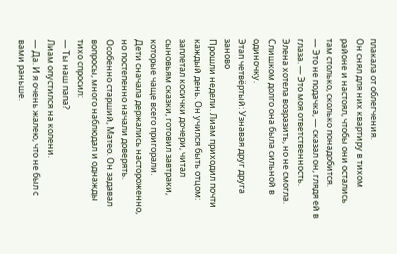плакала от облегчения.
Он снял для них квартиру в тихом районе и настоял, чтобы они остались там столько, сколько понадобится.
— Это не подачка, — сказал он, глядя ей в глаза. — Это моя ответственность.
Элена хотела возразить, но не смогла. Слишком долго она была сильной в одиночку.
Этап четвёртый: Узнавая друг друга заново
Прошли недели. Лиам приходил почти каждый день. Он учился быть отцом: заплетал косички дочери, читал сыновьям сказки, готовил завтраки, которые чаще всего пригорали.
Дети сначала держались настороженно, но постепенно начали доверять. Особенно старший, Матео. Он задавал вопросы, много наблюдал и однажды тихо спросил:
— Ты наш папа?
Лиам опустился на колени.
— Да. И я очень жалею, что не был с вами раньше.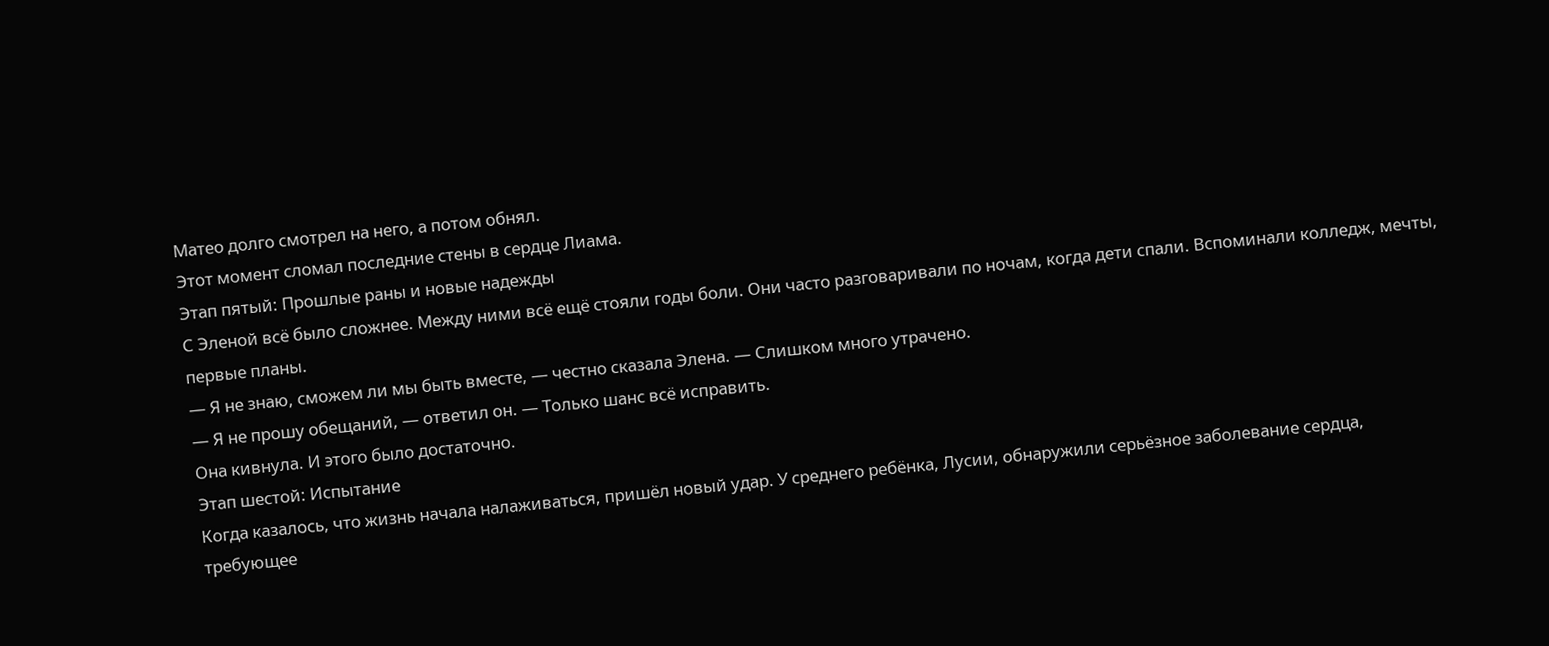Матео долго смотрел на него, а потом обнял.
Этот момент сломал последние стены в сердце Лиама.
Этап пятый: Прошлые раны и новые надежды
С Эленой всё было сложнее. Между ними всё ещё стояли годы боли. Они часто разговаривали по ночам, когда дети спали. Вспоминали колледж, мечты, первые планы.
— Я не знаю, сможем ли мы быть вместе, — честно сказала Элена. — Слишком много утрачено.
— Я не прошу обещаний, — ответил он. — Только шанс всё исправить.
Она кивнула. И этого было достаточно.
Этап шестой: Испытание
Когда казалось, что жизнь начала налаживаться, пришёл новый удар. У среднего ребёнка, Лусии, обнаружили серьёзное заболевание сердца, требующее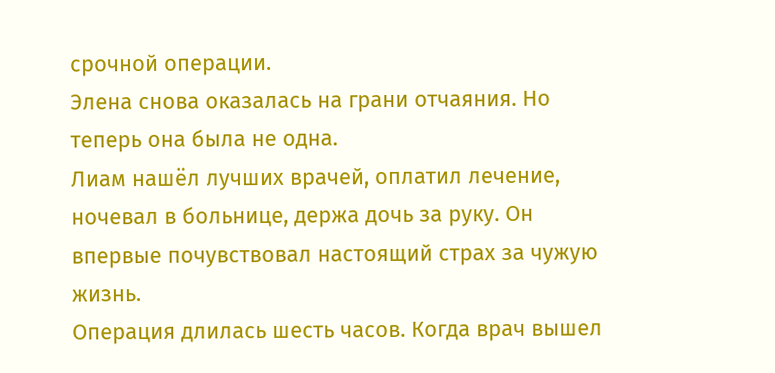срочной операции.
Элена снова оказалась на грани отчаяния. Но теперь она была не одна.
Лиам нашёл лучших врачей, оплатил лечение, ночевал в больнице, держа дочь за руку. Он впервые почувствовал настоящий страх за чужую жизнь.
Операция длилась шесть часов. Когда врач вышел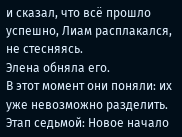и сказал, что всё прошло успешно, Лиам расплакался, не стесняясь.
Элена обняла его.
В этот момент они поняли: их уже невозможно разделить.
Этап седьмой: Новое начало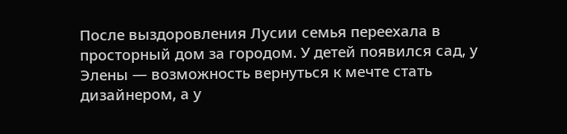После выздоровления Лусии семья переехала в просторный дом за городом. У детей появился сад, у Элены — возможность вернуться к мечте стать дизайнером, а у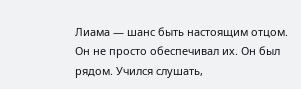Лиама — шанс быть настоящим отцом.
Он не просто обеспечивал их. Он был рядом. Учился слушать,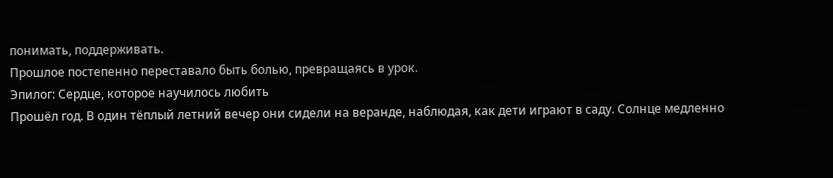понимать, поддерживать.
Прошлое постепенно переставало быть болью, превращаясь в урок.
Эпилог: Сердце, которое научилось любить
Прошёл год. В один тёплый летний вечер они сидели на веранде, наблюдая, как дети играют в саду. Солнце медленно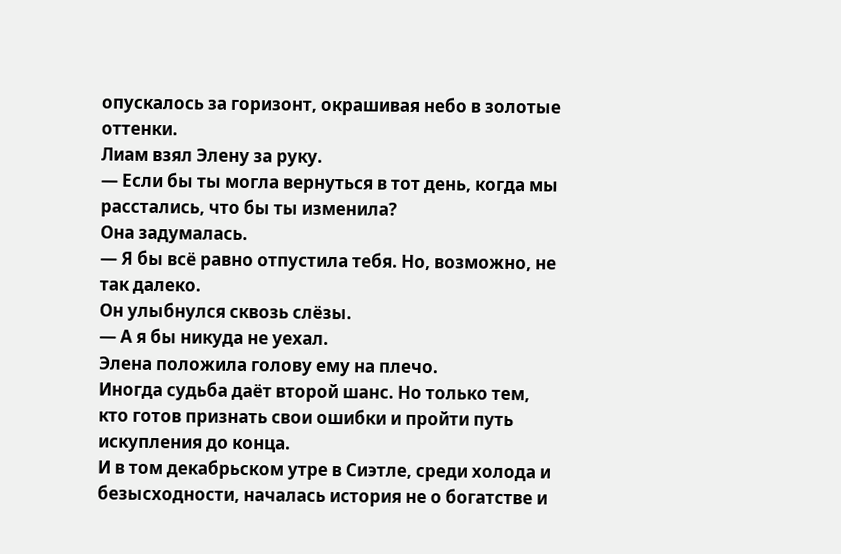опускалось за горизонт, окрашивая небо в золотые оттенки.
Лиам взял Элену за руку.
— Если бы ты могла вернуться в тот день, когда мы расстались, что бы ты изменила?
Она задумалась.
— Я бы всё равно отпустила тебя. Но, возможно, не так далеко.
Он улыбнулся сквозь слёзы.
— А я бы никуда не уехал.
Элена положила голову ему на плечо.
Иногда судьба даёт второй шанс. Но только тем, кто готов признать свои ошибки и пройти путь искупления до конца.
И в том декабрьском утре в Сиэтле, среди холода и безысходности, началась история не о богатстве и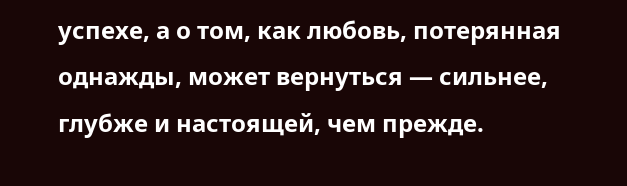успехе, а о том, как любовь, потерянная однажды, может вернуться — сильнее, глубже и настоящей, чем прежде.